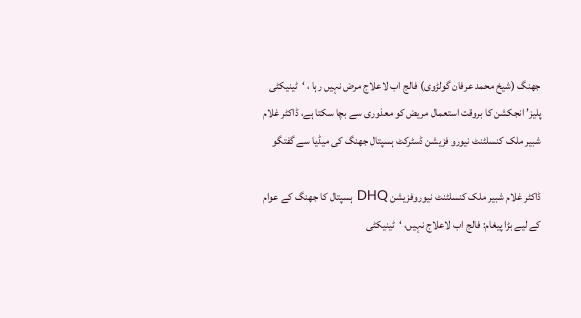جھنگ (شیخ محمد عرفان گولڑوی) فالج اب لاعلاج مرض نہیں رہا ، ‘ٹینیکٹی پلیز’ انجکشن کا بروقت استعمال مریض کو معذوری سے بچا سکتا ہے، ڈاکٹر غلام شبیر ملک کنسلٹنٹ نیورو فزیشن ڈسٹرکٹ ہسپتال جھنگ کی میڈیا سے گفتگو

ڈاکٹر غلام شبیر ملک کنسلٹنٹ نیوروفزیشن DHQ ہسپتال کا جھنگ کے عوام کے لیے بڑا پیغام: فالج اب لاعلاج نہیں، ‘ٹینیکٹی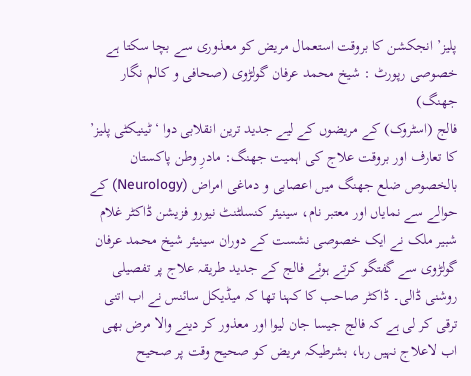پلیز’ انجکشن کا بروقت استعمال مریض کو معذوری سے بچا سکتا ہے
خصوصی رپورٹ : شیخ محمد عرفان گولڑوی (صحافی و کالم نگار جھنگ)
فالج (اسٹروک) کے مریضوں کے لیے جدید ترین انقلابی دوا ‘ٹینیکٹی پلیز’ کا تعارف اور بروقت علاج کی اہمیت جھنگ: مادرِ وطن پاکستان بالخصوص ضلع جھنگ میں اعصابی و دماغی امراض (Neurology) کے حوالے سے نمایاں اور معتبر نام، سینیئر کنسلٹنٹ نیورو فزیشن ڈاکٹر غلام شبیر ملک نے ایک خصوصی نشست کے دوران سینیئر شیخ محمد عرفان گولڑوی سے گفتگو کرتے ہوئے فالج کے جدید طریقہ علاج پر تفصیلی روشنی ڈالی۔ ڈاکٹر صاحب کا کہنا تھا کہ میڈیکل سائنس نے اب اتنی ترقی کر لی ہے کہ فالج جیسا جان لیوا اور معذور کر دینے والا مرض بھی اب لاعلاج نہیں رہا، بشرطیکہ مریض کو صحیح وقت پر صحیح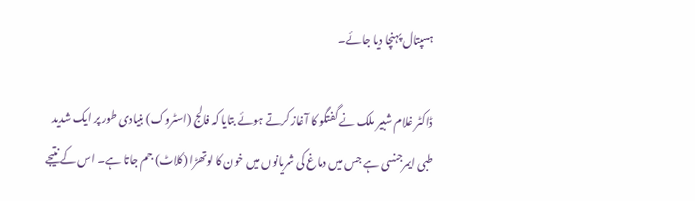ہسپتال پہنچا دیا جائے۔

ڈاکٹر غلام شبیر ملک نے گفتگو کا آغاز کرتے ہوئے بتایا کہ فالج (اسٹروک) بنیادی طور پر ایک شدید طبی ایمرجنسی ہے جس میں دماغ کی شریانوں میں خون کا لوتھڑا (کلاٹ) جم جاتا ہے۔ اس کے نتیجے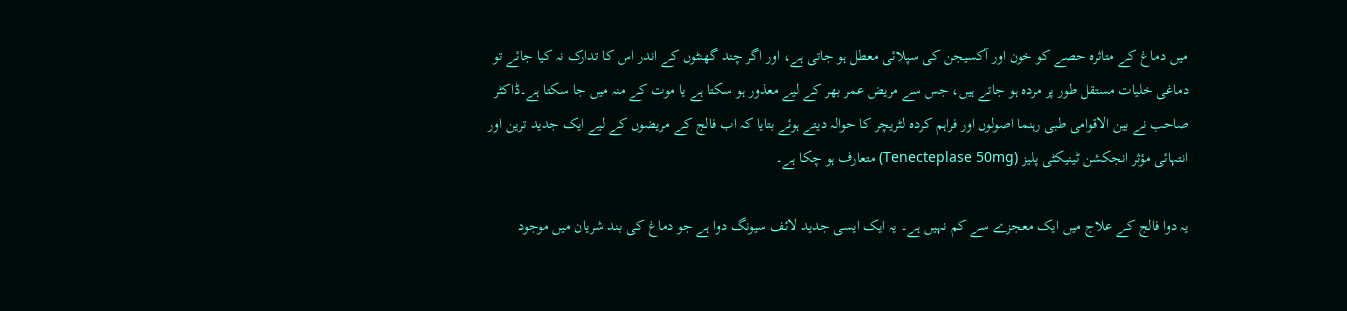میں دماغ کے متاثرہ حصے کو خون اور آکسیجن کی سپلائی معطل ہو جاتی ہے، اور اگر چند گھنٹوں کے اندر اس کا تدارک نہ کیا جائے تو دماغی خلیات مستقل طور پر مردہ ہو جاتے ہیں، جس سے مریض عمر بھر کے لیے معذور ہو سکتا ہے یا موت کے منہ میں جا سکتا ہے۔ڈاکٹر صاحب نے بین الاقوامی طبی رہنما اصولوں اور فراہم کردہ لٹریچر کا حوالہ دیتے ہوئے بتایا کہ اب فالج کے مریضوں کے لیے ایک جدید ترین اور انتہائی مؤثر انجکشن ٹینیکٹی پلیز (Tenecteplase 50mg) متعارف ہو چکا ہے۔

یہ دوا فالج کے علاج میں ایک معجزے سے کم نہیں ہے۔ یہ ایک ایسی جدید لائف سیونگ دوا ہے جو دماغ کی بند شریان میں موجود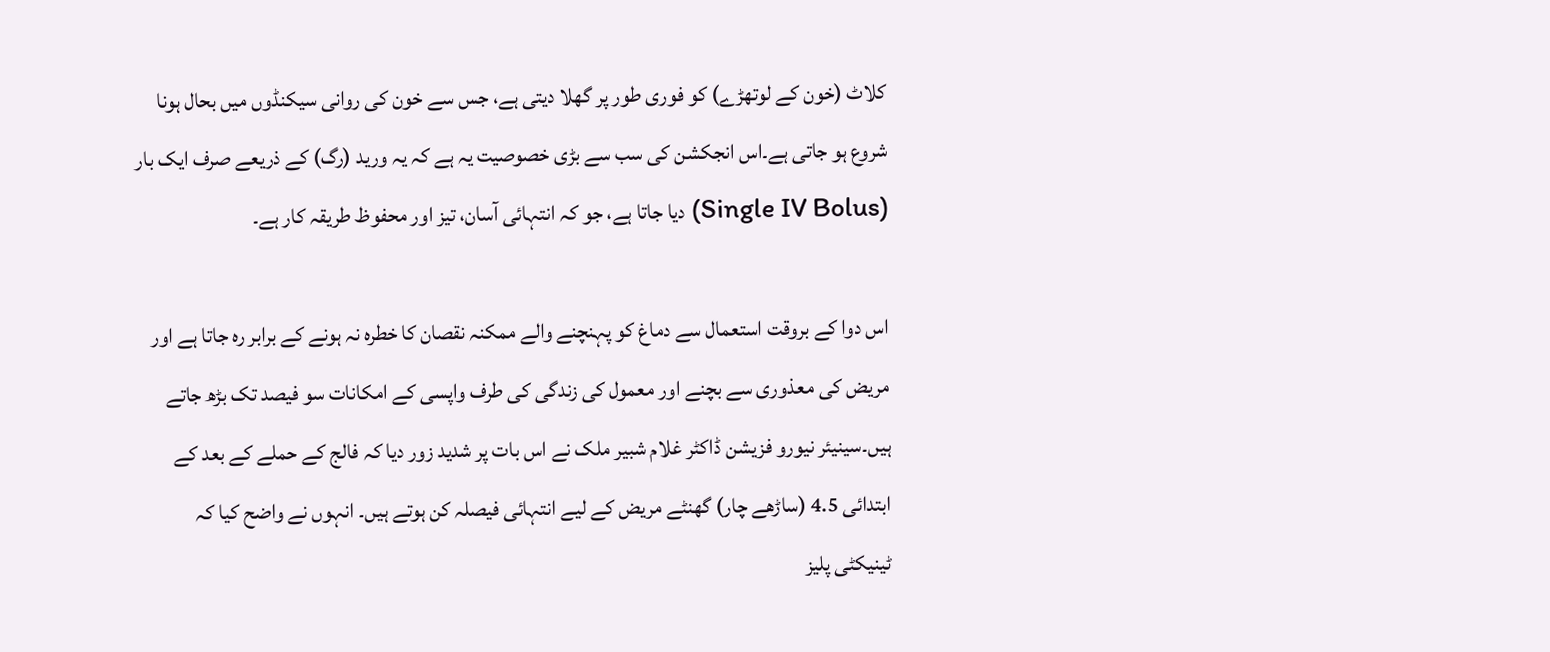کلاٹ (خون کے لوتھڑے) کو فوری طور پر گھلا دیتی ہے، جس سے خون کی روانی سیکنڈوں میں بحال ہونا شروع ہو جاتی ہے۔اس انجکشن کی سب سے بڑی خصوصیت یہ ہے کہ یہ ورید (رگ) کے ذریعے صرف ایک بار (Single IV Bolus) دیا جاتا ہے، جو کہ انتہائی آسان، تیز اور محفوظ طریقہ کار ہے۔

اس دوا کے بروقت استعمال سے دماغ کو پہنچنے والے ممکنہ نقصان کا خطرہ نہ ہونے کے برابر رہ جاتا ہے اور مریض کی معذوری سے بچنے اور معمول کی زندگی کی طرف واپسی کے امکانات سو فیصد تک بڑھ جاتے ہیں۔سینیئر نیورو فزیشن ڈاکٹر غلام شبیر ملک نے اس بات پر شدید زور دیا کہ فالج کے حملے کے بعد کے ابتدائی 4.5 (ساڑھے چار) گھنٹے مریض کے لیے انتہائی فیصلہ کن ہوتے ہیں۔ انہوں نے واضح کیا کہ ٹینیکٹی پلیز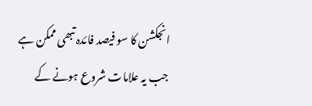انجکشن کا سو فیصد فائدہ تبھی ممکن ہے جب یہ علامات شروع ہونے کے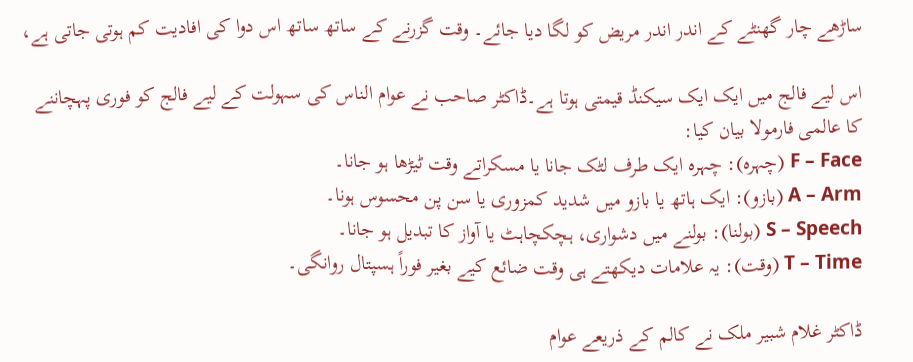ساڑھے چار گھنٹے کے اندر اندر مریض کو لگا دیا جائے۔ وقت گزرنے کے ساتھ ساتھ اس دوا کی افادیت کم ہوتی جاتی ہے،

اس لیے فالج میں ایک ایک سیکنڈ قیمتی ہوتا ہے۔ڈاکٹر صاحب نے عوام الناس کی سہولت کے لیے فالج کو فوری پہچاننے کا عالمی فارمولا بیان کیا:
F – Face (چہرہ): چہرہ ایک طرف لٹک جانا یا مسکراتے وقت ٹیڑھا ہو جانا۔
A – Arm (بازو): ایک ہاتھ یا بازو میں شدید کمزوری یا سن پن محسوس ہونا۔
S – Speech (بولنا): بولنے میں دشواری، ہچکچاہٹ یا آواز کا تبدیل ہو جانا۔
T – Time (وقت): یہ علامات دیکھتے ہی وقت ضائع کیے بغیر فوراً ہسپتال روانگی۔

ڈاکٹر غلام شبیر ملک نے کالم کے ذریعے عوام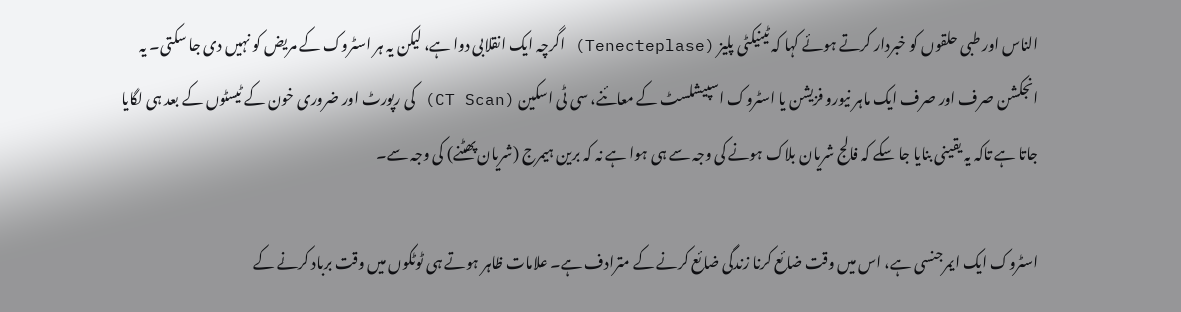الناس اور طبی حلقوں کو خبردار کرتے ہوئے کہا کہ ٹینیکٹی پلیز (Tenecteplase) اگرچہ ایک انقلابی دوا ہے، لیکن یہ ہر اسٹروک کے مریض کو نہیں دی جا سکتی۔ یہ انجکشن صرف اور صرف ایک ماہر نیورو فزیشن یا اسٹروک اسپیشلسٹ کے معائنے، سی ٹی اسکین (CT Scan) کی رپورٹ اور ضروری خون کے ٹیسٹوں کے بعد ہی لگایا جاتا ہے تاکہ یہ یقینی بنایا جا سکے کہ فالج شریان بلاک ہونے کی وجہ سے ہی ہوا ہے نہ کہ برین ہیمرج (شریان پھٹنے) کی وجہ سے۔

اسٹروک ایک ایمرجنسی ہے، اس میں وقت ضائع کرنا زندگی ضائع کرنے کے مترادف ہے۔ علامات ظاہر ہوتے ہی ٹوٹکوں میں وقت برباد کرنے کے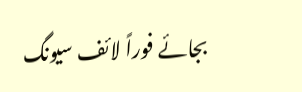بجائے فوراً لائف سیونگ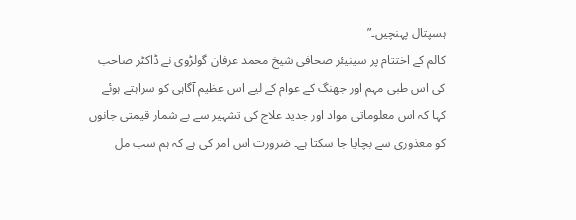ہسپتال پہنچیں۔”
کالم کے اختتام پر سینیئر صحافی شیخ محمد عرفان گولڑوی نے ڈاکٹر صاحب کی اس طبی مہم اور جھنگ کے عوام کے لیے اس عظیم آگاہی کو سراہتے ہوئے کہا کہ اس معلوماتی مواد اور جدید علاج کی تشہیر سے بے شمار قیمتی جانوں کو معذوری سے بچایا جا سکتا ہے۔ ضرورت اس امر کی ہے کہ ہم سب مل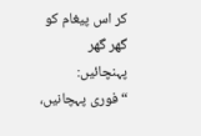کر اس پیغام کو گھر گھر پہنچائیں: “فوری پہچانیں،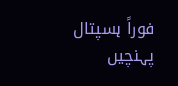فوراً ہسپتال پہنچیں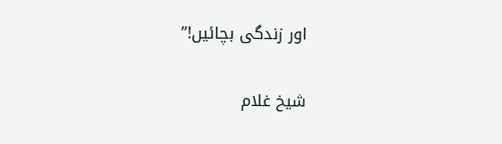اور زندگی بچائیں!”

شیخ غلام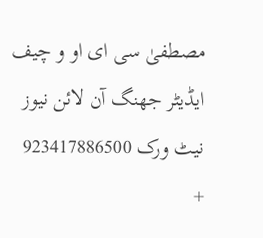مصطفیٰ سی ای او و چیف ایڈیٹر جھنگ آن لائن نیوز نیٹ ورک 923417886500 +